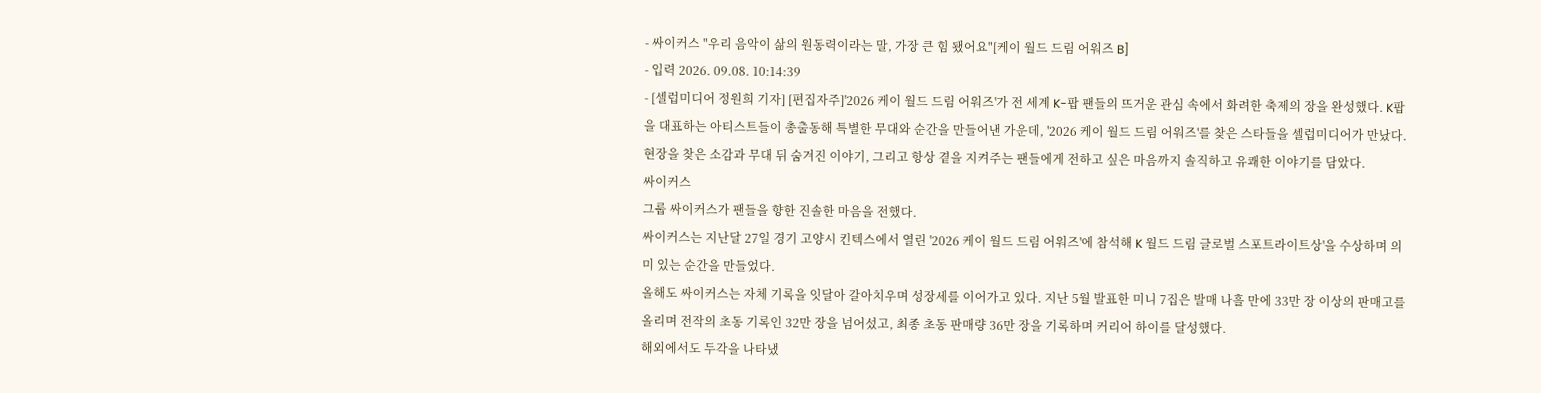- 싸이커스 "우리 음악이 삶의 원동력이라는 말, 가장 큰 힘 됐어요"[케이 월드 드림 어워즈 B]
- 입력 2026. 09.08. 10:14:39
- [셀럽미디어 정원희 기자] [편집자주]'2026 케이 월드 드림 어워즈'가 전 세계 K-팝 팬들의 뜨거운 관심 속에서 화려한 축제의 장을 완성했다. K팝을 대표하는 아티스트들이 총출동해 특별한 무대와 순간을 만들어낸 가운데, '2026 케이 월드 드림 어워즈'를 찾은 스타들을 셀럽미디어가 만났다. 현장을 찾은 소감과 무대 뒤 숨겨진 이야기, 그리고 항상 곁을 지켜주는 팬들에게 전하고 싶은 마음까지 솔직하고 유쾌한 이야기를 담았다.
싸이커스
그룹 싸이커스가 팬들을 향한 진솔한 마음을 전했다.
싸이커스는 지난달 27일 경기 고양시 킨텍스에서 열린 '2026 케이 월드 드림 어워즈'에 참석해 K 월드 드림 글로벌 스포트라이트상'을 수상하며 의미 있는 순간을 만들었다.
올해도 싸이커스는 자체 기록을 잇달아 갈아치우며 성장세를 이어가고 있다. 지난 5월 발표한 미니 7집은 발매 나흘 만에 33만 장 이상의 판매고를 올리며 전작의 초동 기록인 32만 장을 넘어섰고, 최종 초동 판매량 36만 장을 기록하며 커리어 하이를 달성했다.
해외에서도 두각을 나타냈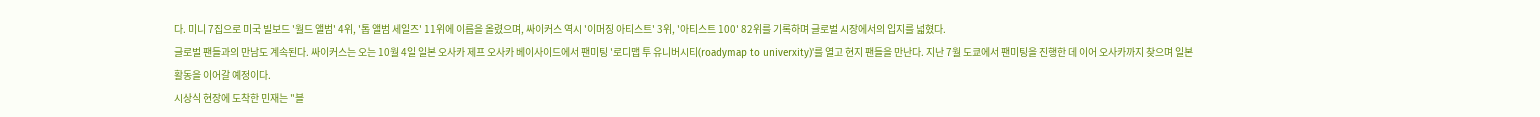다. 미니 7집으로 미국 빌보드 '월드 앨범' 4위, '톱 앨범 세일즈' 11위에 이름을 올렸으며, 싸이커스 역시 '이머징 아티스트' 3위, '아티스트 100' 82위를 기록하며 글로벌 시장에서의 입지를 넓혔다.
글로벌 팬들과의 만남도 계속된다. 싸이커스는 오는 10월 4일 일본 오사카 제프 오사카 베이사이드에서 팬미팅 '로디맵 투 유니버시티(roadymap to univerxity)'를 열고 현지 팬들을 만난다. 지난 7월 도쿄에서 팬미팅을 진행한 데 이어 오사카까지 찾으며 일본 활동을 이어갈 예정이다.
시상식 현장에 도착한 민재는 "블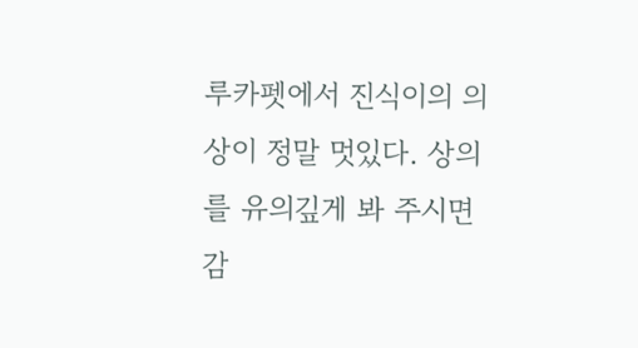루카펫에서 진식이의 의상이 정말 멋있다. 상의를 유의깊게 봐 주시면 감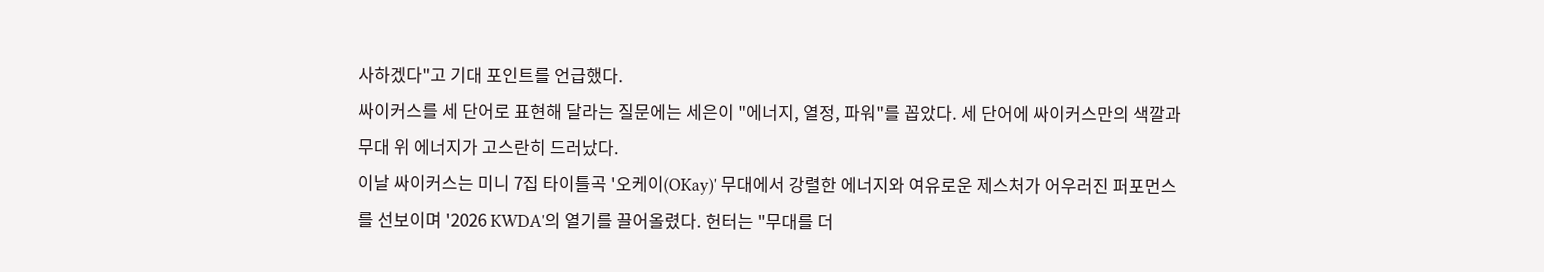사하겠다"고 기대 포인트를 언급했다.
싸이커스를 세 단어로 표현해 달라는 질문에는 세은이 "에너지, 열정, 파워"를 꼽았다. 세 단어에 싸이커스만의 색깔과 무대 위 에너지가 고스란히 드러났다.
이날 싸이커스는 미니 7집 타이틀곡 '오케이(OKay)' 무대에서 강렬한 에너지와 여유로운 제스처가 어우러진 퍼포먼스를 선보이며 '2026 KWDA'의 열기를 끌어올렸다. 헌터는 "무대를 더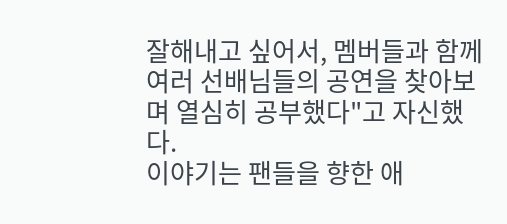잘해내고 싶어서, 멤버들과 함께 여러 선배님들의 공연을 찾아보며 열심히 공부했다"고 자신했다.
이야기는 팬들을 향한 애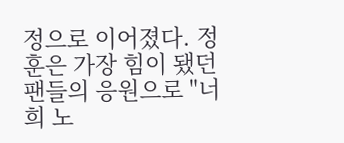정으로 이어졌다. 정훈은 가장 힘이 됐던 팬들의 응원으로 "너희 노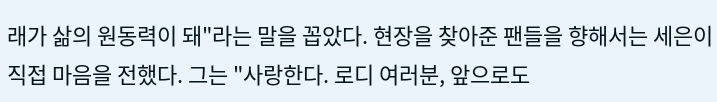래가 삶의 원동력이 돼"라는 말을 꼽았다. 현장을 찾아준 팬들을 향해서는 세은이 직접 마음을 전했다. 그는 "사랑한다. 로디 여러분, 앞으로도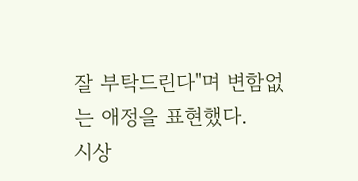잘 부탁드린다"며 변함없는 애정을 표현했다.
시상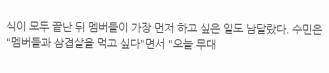식이 모두 끝난 뒤 멤버들이 가장 먼저 하고 싶은 일도 남달랐다. 수민은 "멤버들과 삼겹살을 먹고 싶다"면서 "오늘 무대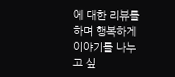에 대한 리뷰를 하며 행복하게 이야기를 나누고 싶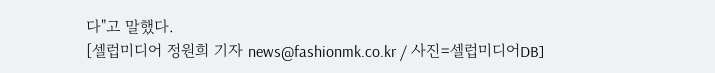다"고 말했다.
[셀럽미디어 정원희 기자 news@fashionmk.co.kr / 사진=셀럽미디어DB]